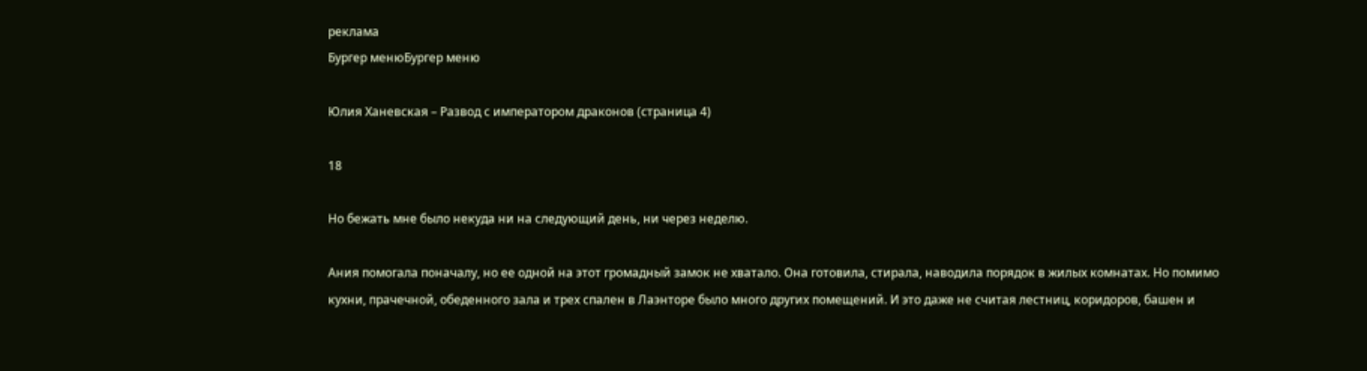реклама
Бургер менюБургер меню

Юлия Ханевская – Развод с императором драконов (страница 4)

18

Но бежать мне было некуда ни на следующий день, ни через неделю.

Ания помогала поначалу, но ее одной на этот громадный замок не хватало. Она готовила, стирала, наводила порядок в жилых комнатах. Но помимо кухни, прачечной, обеденного зала и трех спален в Лаэнторе было много других помещений. И это даже не считая лестниц, коридоров, башен и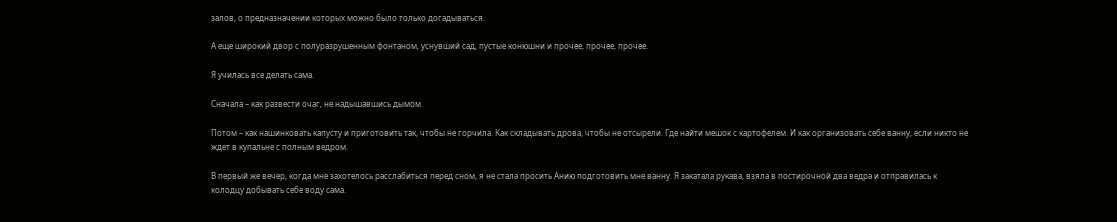залов, о предназначении которых можно было только догадываться.

А еще широкий двор с полуразрушенным фонтаном, уснувший сад, пустые конюшни и прочее, прочее, прочее.

Я училась все делать сама.

Сначала – как развести очаг, не надышавшись дымом.

Потом – как нашинковать капусту и приготовить так, чтобы не горчила. Как складывать дрова, чтобы не отсырели. Где найти мешок с картофелем. И как организовать себе ванну, если никто не ждет в купальне с полным ведром.

В первый же вечер, когда мне захотелось расслабиться перед сном, я не стала просить Анию подготовить мне ванну. Я закатала рукава, взяла в постирочной два ведра и отправилась к колодцу добывать себе воду сама.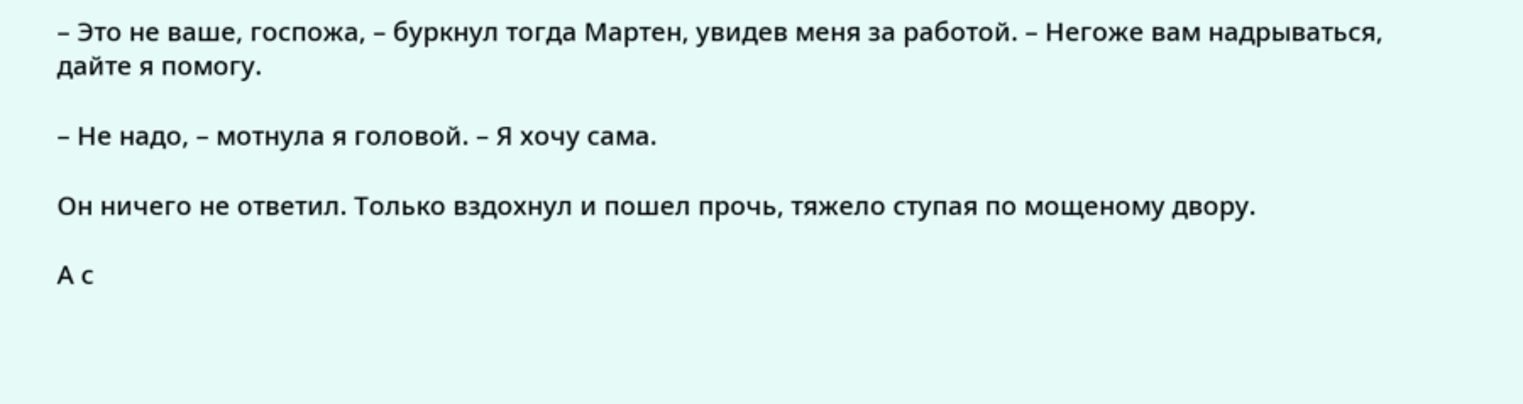– Это не ваше, госпожа, – буркнул тогда Мартен, увидев меня за работой. – Негоже вам надрываться, дайте я помогу.

– Не надо, – мотнула я головой. – Я хочу сама.

Он ничего не ответил. Только вздохнул и пошел прочь, тяжело ступая по мощеному двору.

А с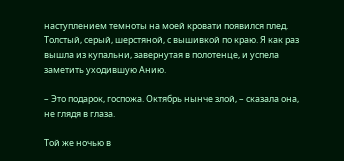наступлением темноты на моей кровати появился плед. Толстый, серый, шерстяной, с вышивкой по краю. Я как раз вышла из купальни, завернутая в полотенце, и успела заметить уходившую Анию.

– Это подарок, госпожа. Октябрь нынче злой, – сказала она, не глядя в глаза.

Той же ночью в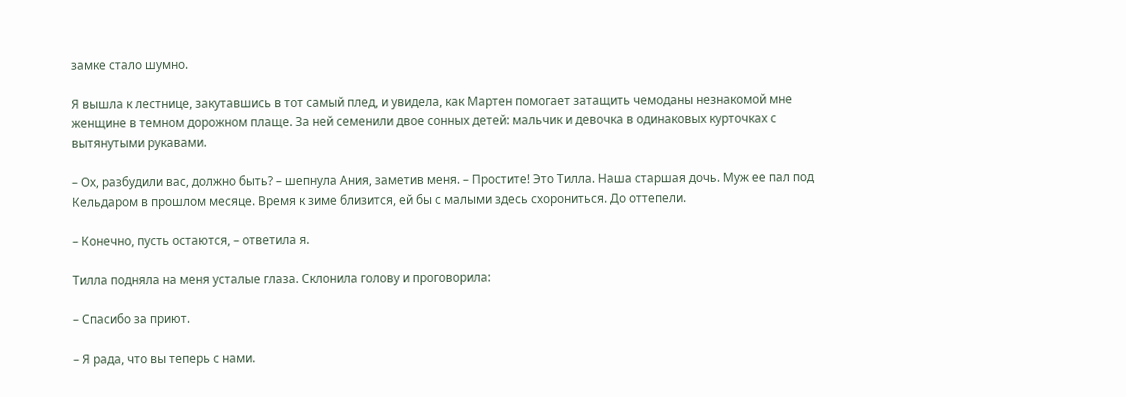замке стало шумно.

Я вышла к лестнице, закутавшись в тот самый плед, и увидела, как Мартен помогает затащить чемоданы незнакомой мне женщине в темном дорожном плаще. За ней семенили двое сонных детей: мальчик и девочка в одинаковых курточках с вытянутыми рукавами.

– Ох, разбудили вас, должно быть? – шепнула Ания, заметив меня. – Простите! Это Тилла. Наша старшая дочь. Муж ее пал под Кельдаром в прошлом месяце. Время к зиме близится, ей бы с малыми здесь схорониться. До оттепели.

– Конечно, пусть остаются, – ответила я.

Тилла подняла на меня усталые глаза. Склонила голову и проговорила:

– Спасибо за приют.

– Я рада, что вы теперь с нами.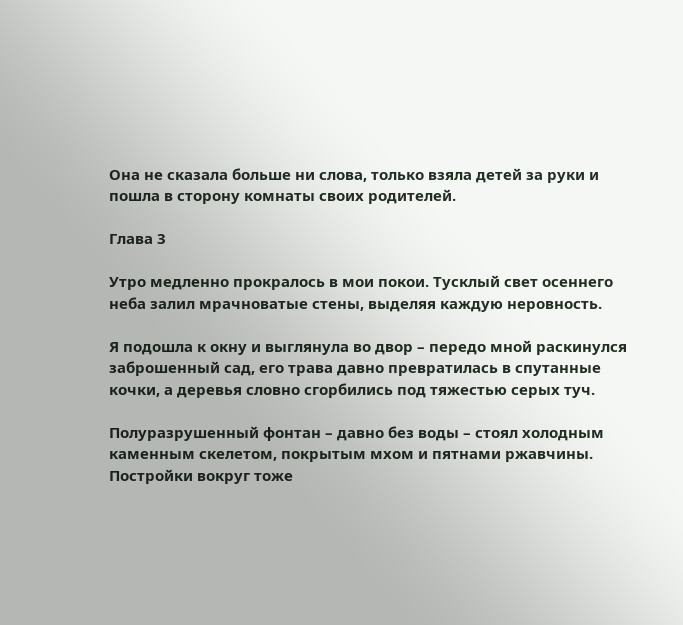Она не сказала больше ни слова, только взяла детей за руки и пошла в сторону комнаты своих родителей.

Глава 3

Утро медленно прокралось в мои покои. Тусклый свет осеннего неба залил мрачноватые стены, выделяя каждую неровность.

Я подошла к окну и выглянула во двор – передо мной раскинулся заброшенный сад, его трава давно превратилась в спутанные кочки, а деревья словно сгорбились под тяжестью серых туч.

Полуразрушенный фонтан – давно без воды – стоял холодным каменным скелетом, покрытым мхом и пятнами ржавчины. Постройки вокруг тоже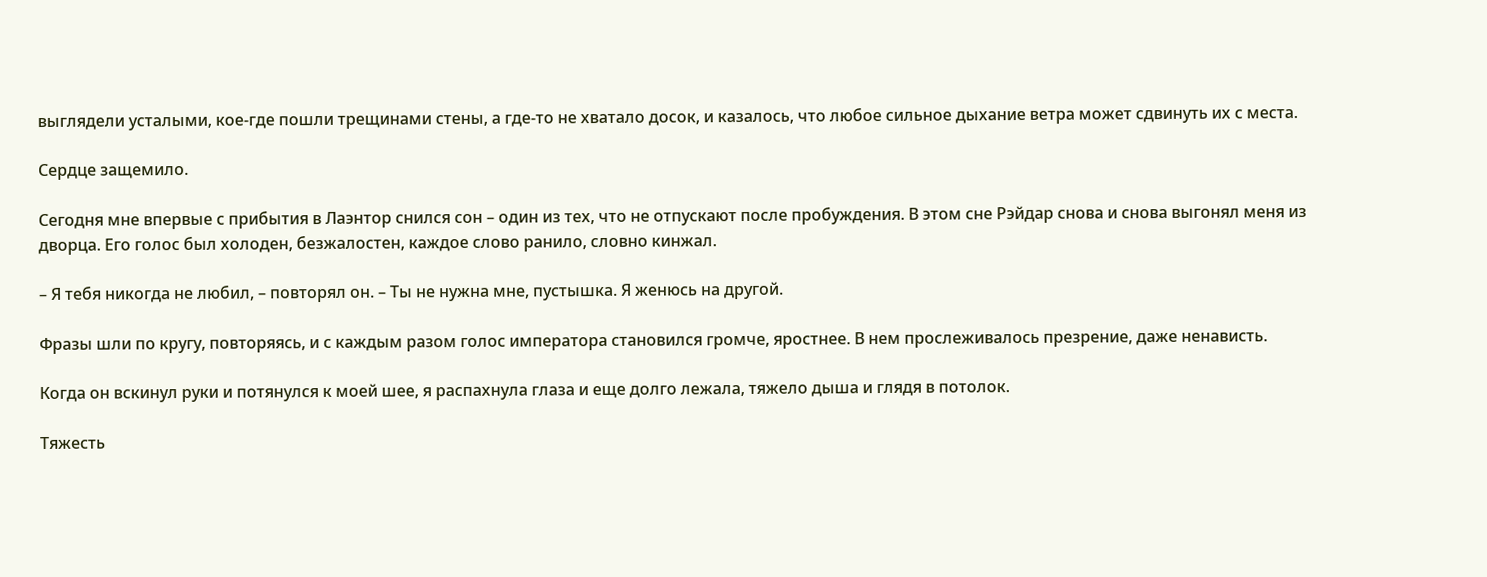выглядели усталыми, кое-где пошли трещинами стены, а где-то не хватало досок, и казалось, что любое сильное дыхание ветра может сдвинуть их с места.

Сердце защемило.

Сегодня мне впервые с прибытия в Лаэнтор снился сон – один из тех, что не отпускают после пробуждения. В этом сне Рэйдар снова и снова выгонял меня из дворца. Его голос был холоден, безжалостен, каждое слово ранило, словно кинжал.

– Я тебя никогда не любил, – повторял он. – Ты не нужна мне, пустышка. Я женюсь на другой.

Фразы шли по кругу, повторяясь, и с каждым разом голос императора становился громче, яростнее. В нем прослеживалось презрение, даже ненависть.

Когда он вскинул руки и потянулся к моей шее, я распахнула глаза и еще долго лежала, тяжело дыша и глядя в потолок.

Тяжесть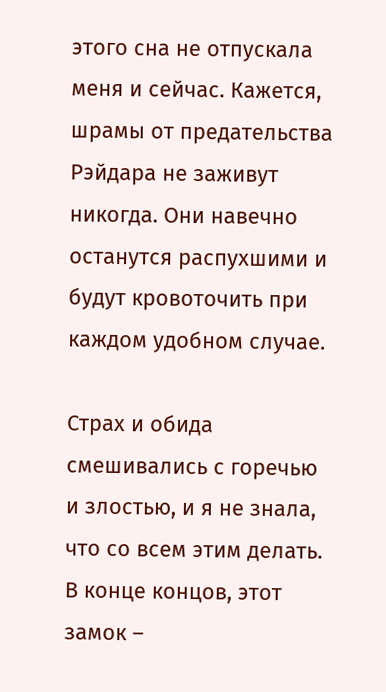этого сна не отпускала меня и сейчас. Кажется, шрамы от предательства Рэйдара не заживут никогда. Они навечно останутся распухшими и будут кровоточить при каждом удобном случае.

Страх и обида смешивались с горечью и злостью, и я не знала, что со всем этим делать. В конце концов, этот замок –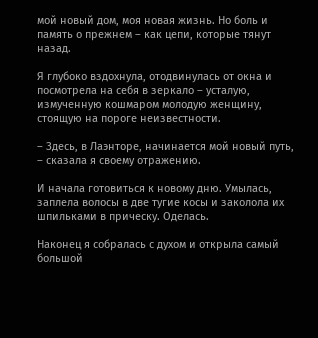мой новый дом, моя новая жизнь. Но боль и память о прежнем – как цепи, которые тянут назад.

Я глубоко вздохнула, отодвинулась от окна и посмотрела на себя в зеркало – усталую, измученную кошмаром молодую женщину, стоящую на пороге неизвестности.

– Здесь, в Лаэнторе, начинается мой новый путь, – сказала я своему отражению.

И начала готовиться к новому дню. Умылась, заплела волосы в две тугие косы и заколола их шпильками в прическу. Оделась.

Наконец я собралась с духом и открыла самый большой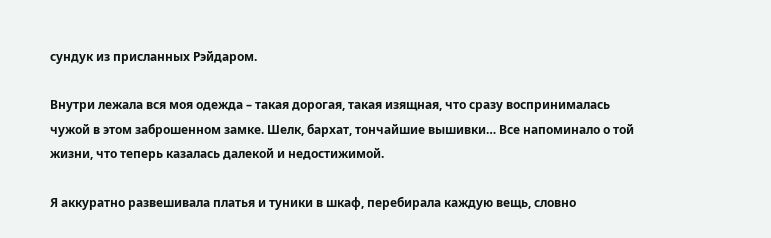сундук из присланных Рэйдаром.

Внутри лежала вся моя одежда – такая дорогая, такая изящная, что сразу воспринималась чужой в этом заброшенном замке. Шелк, бархат, тончайшие вышивки… Все напоминало о той жизни, что теперь казалась далекой и недостижимой.

Я аккуратно развешивала платья и туники в шкаф, перебирала каждую вещь, словно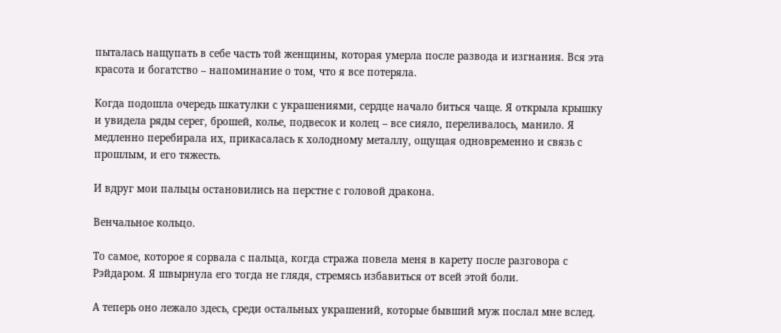пыталась нащупать в себе часть той женщины, которая умерла после развода и изгнания. Вся эта красота и богатство – напоминание о том, что я все потеряла.

Когда подошла очередь шкатулки с украшениями, сердце начало биться чаще. Я открыла крышку и увидела ряды серег, брошей, колье, подвесок и колец – все сияло, переливалось, манило. Я медленно перебирала их, прикасалась к холодному металлу, ощущая одновременно и связь с прошлым, и его тяжесть.

И вдруг мои пальцы остановились на перстне с головой дракона.

Венчальное кольцо.

То самое, которое я сорвала с пальца, когда стража повела меня в карету после разговора с Рэйдаром. Я швырнула его тогда не глядя, стремясь избавиться от всей этой боли.

А теперь оно лежало здесь, среди остальных украшений, которые бывший муж послал мне вслед.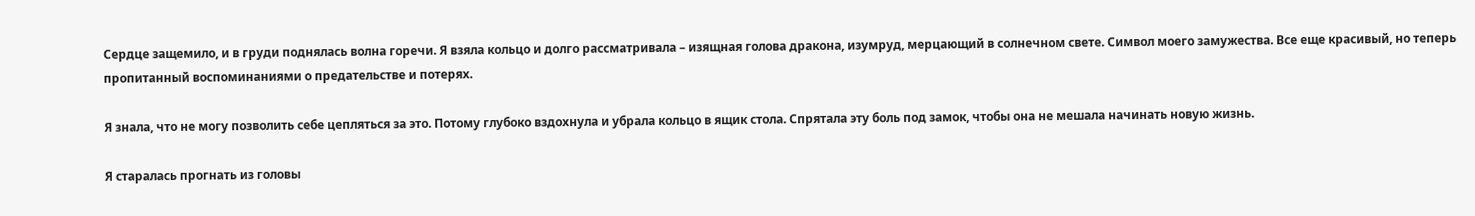Сердце защемило, и в груди поднялась волна горечи. Я взяла кольцо и долго рассматривала – изящная голова дракона, изумруд, мерцающий в солнечном свете. Символ моего замужества. Все еще красивый, но теперь пропитанный воспоминаниями о предательстве и потерях.

Я знала, что не могу позволить себе цепляться за это. Потому глубоко вздохнула и убрала кольцо в ящик стола. Спрятала эту боль под замок, чтобы она не мешала начинать новую жизнь.

Я старалась прогнать из головы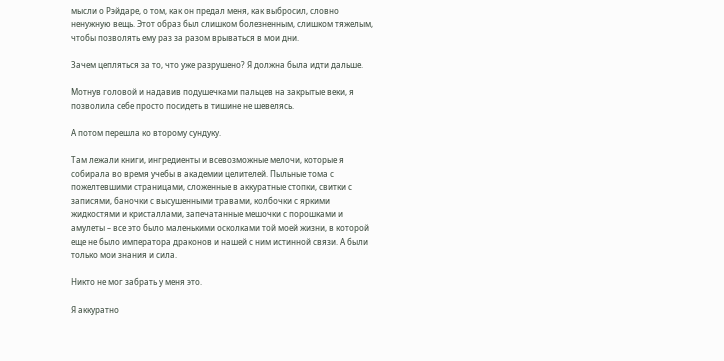мысли о Рэйдаре, о том, как он предал меня, как выбросил, словно ненужную вещь. Этот образ был слишком болезненным, слишком тяжелым, чтобы позволять ему раз за разом врываться в мои дни.

Зачем цепляться за то, что уже разрушено? Я должна была идти дальше.

Мотнув головой и надавив подушечками пальцев на закрытые веки, я позволила себе просто посидеть в тишине не шевелясь.

А потом перешла ко второму сундуку.

Там лежали книги, ингредиенты и всевозможные мелочи, которые я собирала во время учебы в академии целителей. Пыльные тома с пожелтевшими страницами, сложенные в аккуратные стопки, свитки с записями, баночки с высушенными травами, колбочки с яркими жидкостями и кристаллами, запечатанные мешочки с порошками и амулеты – все это было маленькими осколками той моей жизни, в которой еще не было императора драконов и нашей с ним истинной связи. А были только мои знания и сила.

Никто не мог забрать у меня это.

Я аккуратно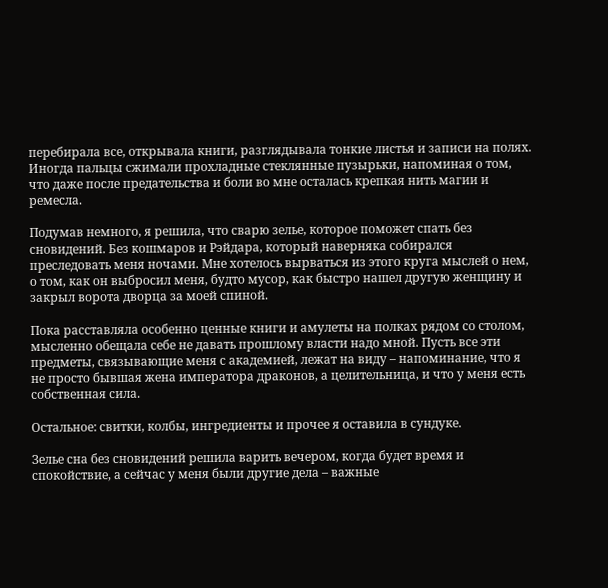перебирала все, открывала книги, разглядывала тонкие листья и записи на полях. Иногда пальцы сжимали прохладные стеклянные пузырьки, напоминая о том, что даже после предательства и боли во мне осталась крепкая нить магии и ремесла.

Подумав немного, я решила, что сварю зелье, которое поможет спать без сновидений. Без кошмаров и Рэйдара, который наверняка собирался преследовать меня ночами. Мне хотелось вырваться из этого круга мыслей о нем, о том, как он выбросил меня, будто мусор, как быстро нашел другую женщину и закрыл ворота дворца за моей спиной.

Пока расставляла особенно ценные книги и амулеты на полках рядом со столом, мысленно обещала себе не давать прошлому власти надо мной. Пусть все эти предметы, связывающие меня с академией, лежат на виду – напоминание, что я не просто бывшая жена императора драконов, а целительница, и что у меня есть собственная сила.

Остальное: свитки, колбы, ингредиенты и прочее я оставила в сундуке.

Зелье сна без сновидений решила варить вечером, когда будет время и спокойствие, а сейчас у меня были другие дела – важные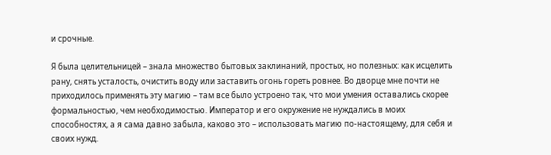и срочные.

Я была целительницей – знала множество бытовых заклинаний, простых, но полезных: как исцелить рану, снять усталость, очистить воду или заставить огонь гореть ровнее. Во дворце мне почти не приходилось применять эту магию – там все было устроено так, что мои умения оставались скорее формальностью, чем необходимостью. Император и его окружение не нуждались в моих способностях, а я сама давно забыла, каково это – использовать магию по-настоящему, для себя и своих нужд.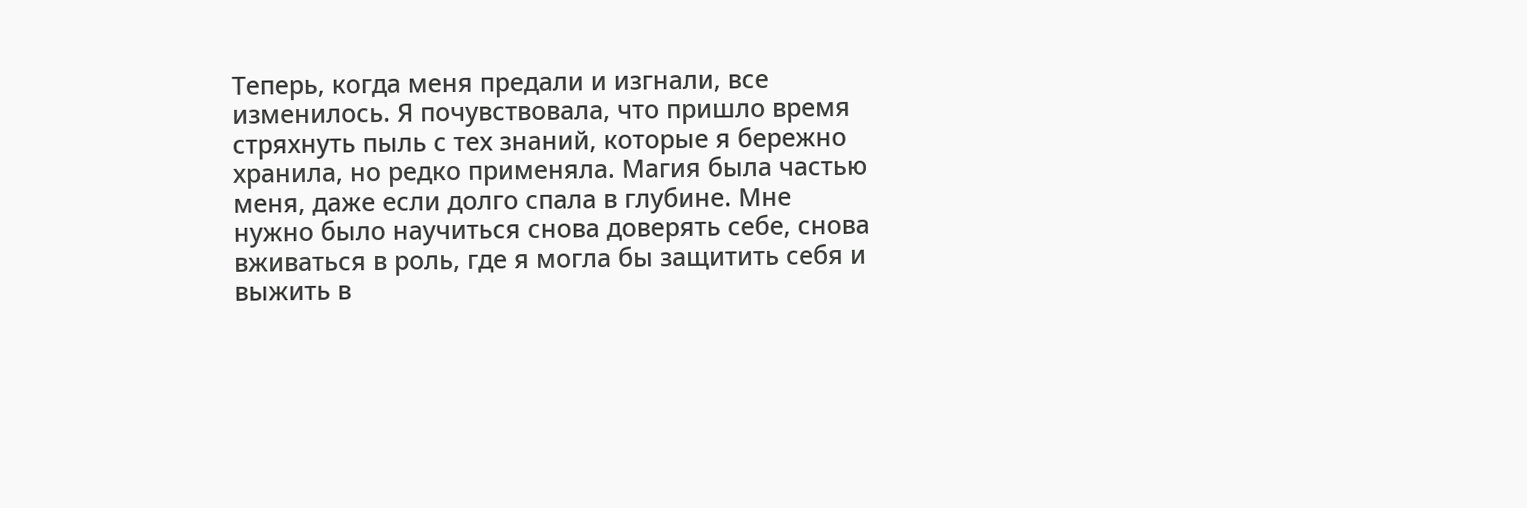Теперь, когда меня предали и изгнали, все изменилось. Я почувствовала, что пришло время стряхнуть пыль с тех знаний, которые я бережно хранила, но редко применяла. Магия была частью меня, даже если долго спала в глубине. Мне нужно было научиться снова доверять себе, снова вживаться в роль, где я могла бы защитить себя и выжить в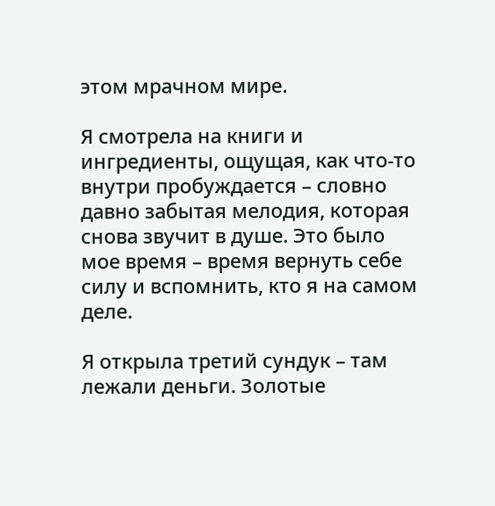этом мрачном мире.

Я смотрела на книги и ингредиенты, ощущая, как что-то внутри пробуждается – словно давно забытая мелодия, которая снова звучит в душе. Это было мое время – время вернуть себе силу и вспомнить, кто я на самом деле.

Я открыла третий сундук – там лежали деньги. Золотые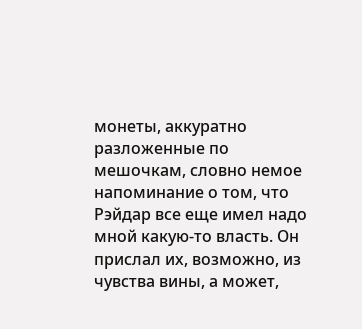монеты, аккуратно разложенные по мешочкам, словно немое напоминание о том, что Рэйдар все еще имел надо мной какую-то власть. Он прислал их, возможно, из чувства вины, а может,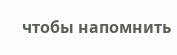чтобы напомнить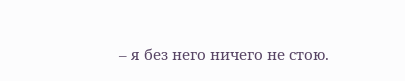– я без него ничего не стою.